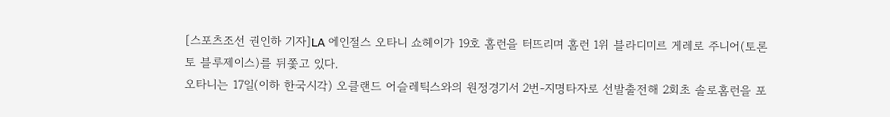[스포츠조선 권인하 기자]LA 에인절스 오타니 쇼헤이가 19호 홈런을 터뜨리며 홈런 1위 블라디미르 게레로 주니어(토론토 블루제이스)를 뒤쫓고 있다.
오타니는 17일(이하 한국시각) 오클랜드 어슬레틱스와의 원정경기서 2번-지명타자로 선발출전해 2회초 솔로홈런을 포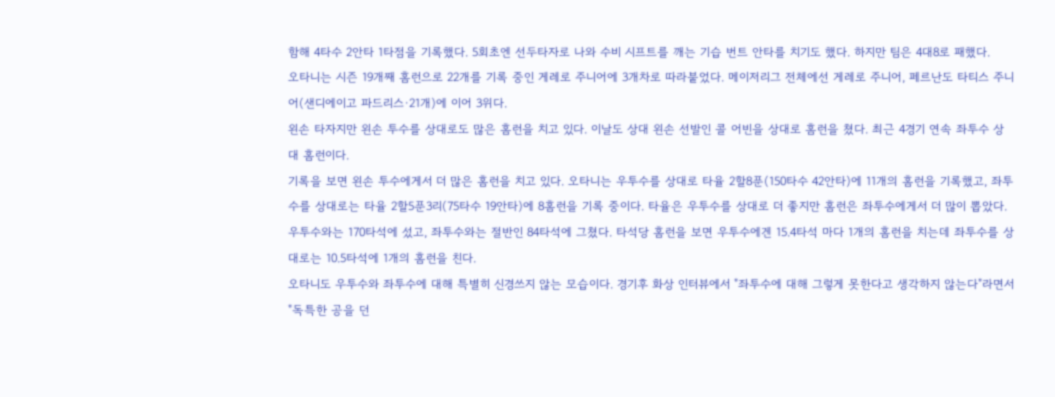함해 4타수 2안타 1타점을 기록했다. 5회초엔 선두타자로 나와 수비 시프트를 깨는 기습 번트 안타를 치기도 했다. 하지만 팀은 4대8로 패했다.
오타니는 시즌 19개째 홈런으로 22개를 기록 중인 게레로 주니어에 3개차로 따라붙었다. 메이저리그 전체에선 게레로 주니어, 페르난도 타티스 주니어(샌디에이고 파드리스·21개)에 이어 3위다.
왼손 타자지만 왼손 투수를 상대로도 많은 홈런을 치고 있다. 이날도 상대 왼손 선발인 콜 어빈을 상대로 홈런을 쳤다. 최근 4경기 연속 좌투수 상대 홈런이다.
기록을 보면 왼손 투수에게서 더 많은 홈런을 치고 있다. 오타니는 우투수를 상대로 타율 2할8푼(150타수 42안타)에 11개의 홈런을 기록했고, 좌투수를 상대로는 타율 2할5푼3리(75타수 19안타)에 8홈런을 기록 중이다. 타율은 우투수를 상대로 더 좋지만 홈런은 좌투수에게서 더 많이 뽑았다. 우투수와는 170타석에 섰고, 좌투수와는 절반인 84타석에 그쳤다. 타석당 홈런을 보면 우투수에겐 15.4타석 마다 1개의 홈런을 치는데 좌투수를 상대로는 10.5타석에 1개의 홈런을 친다.
오타니도 우투수와 좌투수에 대해 특별히 신경쓰지 않는 모습이다. 경기후 화상 인터뷰에서 "좌투수에 대해 그렇게 못한다고 생각하지 않는다"라면서 "독특한 공을 던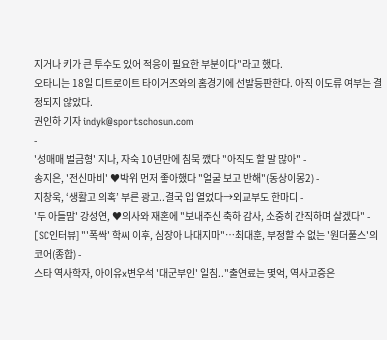지거나 키가 큰 투수도 있어 적응이 필요한 부분이다"라고 했다.
오타니는 18일 디트로이트 타이거즈와의 홈경기에 선발등판한다. 아직 이도류 여부는 결정되지 않았다.
권인하 기자 indyk@sportschosun.com
-
'성매매 벌금형' 지나, 자숙 10년만에 침묵 깼다 "아직도 할 말 많아" -
송지은, '전신마비' ♥박위 먼저 좋아했다 "얼굴 보고 반해"(동상이몽2) -
지창욱, ‘생활고 의혹’ 부른 광고..결국 입 열었다→외교부도 한마디 -
'두 아들맘' 강성연, ♥의사와 재혼에 "보내주신 축하 감사, 소중히 간직하며 살겠다" -
[SC인터뷰] "'폭싹' 학씨 이후, 심장아 나대지마"…최대훈, 부정할 수 없는 '원더풀스'의 코어(종합) -
스타 역사학자, 아이유x변우석 '대군부인' 일침.."출연료는 몇억, 역사고증은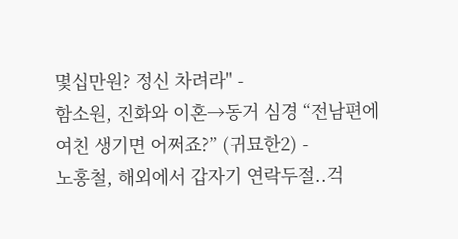몇십만원? 정신 차려라" -
함소원, 진화와 이혼→동거 심경 “전남편에 여친 생기면 어쩌죠?” (귀묘한2) -
노홍철, 해외에서 갑자기 연락두절..걱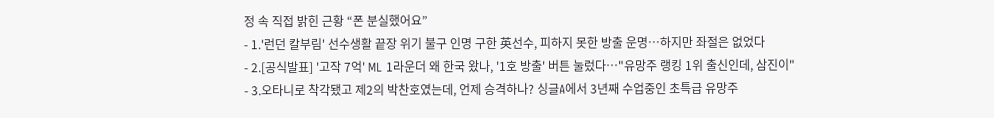정 속 직접 밝힌 근황 “폰 분실했어요”
- 1.'런던 칼부림' 선수생활 끝장 위기 불구 인명 구한 英선수, 피하지 못한 방출 운명…하지만 좌절은 없었다
- 2.[공식발표] '고작 7억' ML 1라운더 왜 한국 왔나, '1호 방출' 버튼 눌렀다…"유망주 랭킹 1위 출신인데, 삼진이"
- 3.오타니로 착각됐고 제2의 박찬호였는데, 언제 승격하나? 싱글A에서 3년째 수업중인 초특급 유망주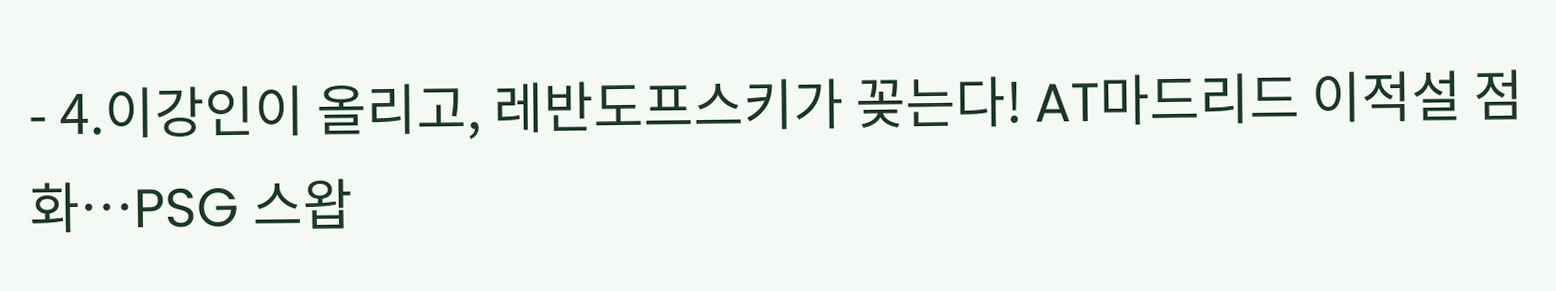- 4.이강인이 올리고, 레반도프스키가 꽂는다! AT마드리드 이적설 점화…PSG 스왑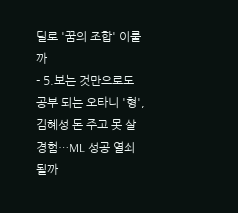딜로 '꿈의 조합' 이룰까
- 5.보는 것만으로도 공부 되는 오타니 '형', 김혜성 돈 주고 못 살 경험…ML 성공 열쇠 될까